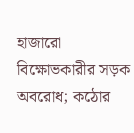হাজারো বিক্ষোভকারীর সড়ক অবরোধ; কঠোর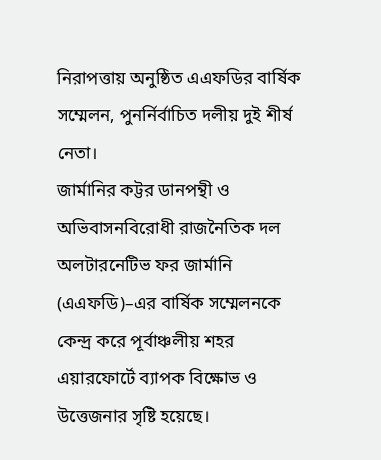নিরাপত্তায় অনুষ্ঠিত এএফডির বার্ষিক সম্মেলন, পুনর্নির্বাচিত দলীয় দুই শীর্ষ নেতা।
জার্মানির কট্টর ডানপন্থী ও অভিবাসনবিরোধী রাজনৈতিক দল অলটারনেটিভ ফর জার্মানি (এএফডি)–এর বার্ষিক সম্মেলনকে কেন্দ্র করে পূর্বাঞ্চলীয় শহর এয়ারফোর্টে ব্যাপক বিক্ষোভ ও উত্তেজনার সৃষ্টি হয়েছে।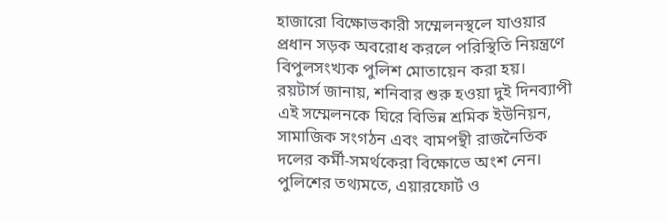হাজারো বিক্ষোভকারী সম্মেলনস্থলে যাওয়ার প্রধান সড়ক অবরোধ করলে পরিস্থিতি নিয়ন্ত্রণে বিপুলসংখ্যক পুলিশ মোতায়েন করা হয়।
রয়টার্স জানায়, শনিবার শুরু হওয়া দুই দিনব্যাপী এই সম্মেলনকে ঘিরে বিভিন্ন শ্রমিক ইউনিয়ন, সামাজিক সংগঠন এবং বামপন্থী রাজনৈতিক দলের কর্মী-সমর্থকেরা বিক্ষোভে অংশ নেন।
পুলিশের তথ্যমতে, এয়ারফোর্ট ও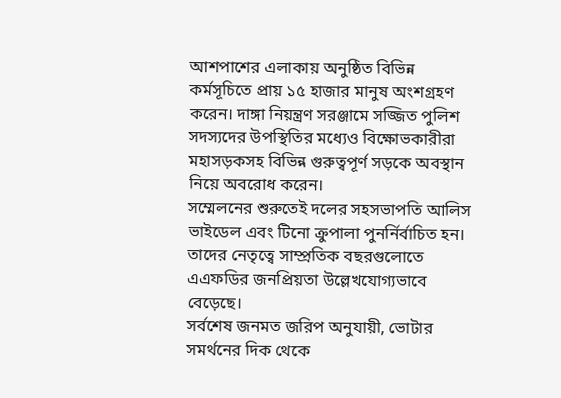আশপাশের এলাকায় অনুষ্ঠিত বিভিন্ন কর্মসূচিতে প্রায় ১৫ হাজার মানুষ অংশগ্রহণ করেন। দাঙ্গা নিয়ন্ত্রণ সরঞ্জামে সজ্জিত পুলিশ সদস্যদের উপস্থিতির মধ্যেও বিক্ষোভকারীরা মহাসড়কসহ বিভিন্ন গুরুত্বপূর্ণ সড়কে অবস্থান নিয়ে অবরোধ করেন।
সম্মেলনের শুরুতেই দলের সহসভাপতি আলিস ভাইডেল এবং টিনো ক্রুপালা পুনর্নির্বাচিত হন। তাদের নেতৃত্বে সাম্প্রতিক বছরগুলোতে এএফডির জনপ্রিয়তা উল্লেখযোগ্যভাবে বেড়েছে।
সর্বশেষ জনমত জরিপ অনুযায়ী, ভোটার সমর্থনের দিক থেকে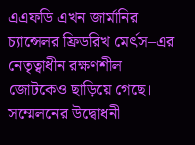এএফডি এখন জার্মানির চ্যান্সেলর ফ্রিডরিখ মের্ৎস–এর নেতৃত্বাধীন রক্ষণশীল জোটকেও ছাড়িয়ে গেছে।
সম্মেলনের উদ্বোধনী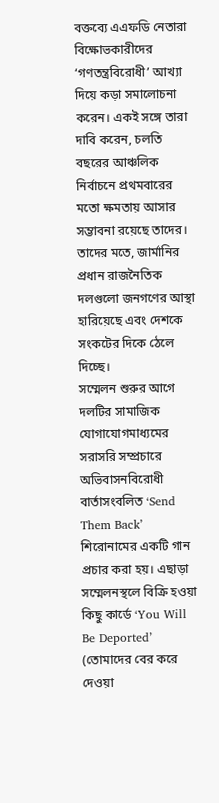বক্তব্যে এএফডি নেতারা বিক্ষোভকারীদের ‘গণতন্ত্রবিরোধী’ আখ্যা দিয়ে কড়া সমালোচনা করেন। একই সঙ্গে তারা দাবি করেন, চলতি বছরের আঞ্চলিক নির্বাচনে প্রথমবারের মতো ক্ষমতায় আসার সম্ভাবনা রয়েছে তাদের। তাদের মতে, জার্মানির প্রধান রাজনৈতিক দলগুলো জনগণের আস্থা হারিয়েছে এবং দেশকে সংকটের দিকে ঠেলে দিচ্ছে।
সম্মেলন শুরুর আগে দলটির সামাজিক যোগাযোগমাধ্যমের সরাসরি সম্প্রচারে অভিবাসনবিরোধী বার্তাসংবলিত ‘Send Them Back’ শিরোনামের একটি গান প্রচার করা হয়। এছাড়া সম্মেলনস্থলে বিক্রি হওয়া কিছু কার্ডে ‘You Will Be Deported’ (তোমাদের বের করে দেওয়া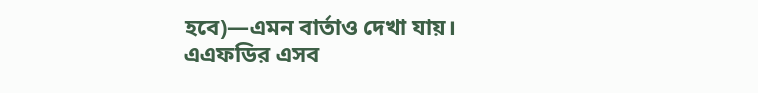হবে)—এমন বার্তাও দেখা যায়।
এএফডির এসব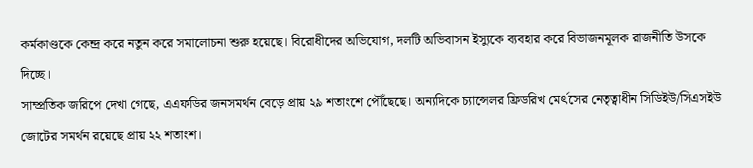কর্মকাণ্ডকে কেন্দ্র করে নতুন করে সমালোচনা শুরু হয়েছে। বিরোধীদের অভিযোগ, দলটি অভিবাসন ইস্যুকে ব্যবহার করে বিভাজনমূলক রাজনীতি উসকে দিচ্ছে।
সাম্প্রতিক জরিপে দেখা গেছে, এএফডির জনসমর্থন বেড়ে প্রায় ২৯ শতাংশে পৌঁছেছে। অন্যদিকে চ্যান্সেলর ফ্রিডরিখ মের্ৎসের নেতৃত্বাধীন সিডিইউ/সিএসইউ জোটের সমর্থন রয়েছে প্রায় ২২ শতাংশ।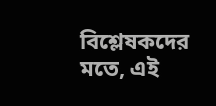বিশ্লেষকদের মতে, এই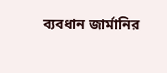ব্যবধান জার্মানির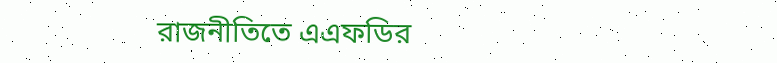রাজনীতিতে এএফডির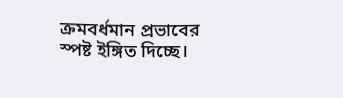ক্রমবর্ধমান প্রভাবের স্পষ্ট ইঙ্গিত দিচ্ছে।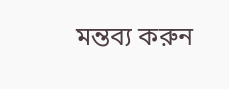মন্তব্য করুন